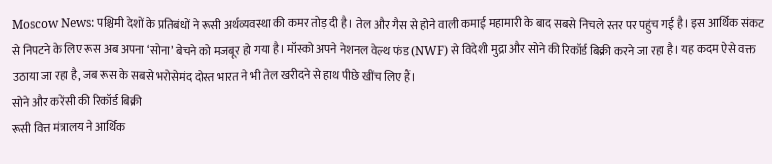Moscow News: पश्चिमी देशों के प्रतिबंधों ने रूसी अर्थव्यवस्था की कमर तोड़ दी है। तेल और गैस से होने वाली कमाई महामारी के बाद सबसे निचले स्तर पर पहुंच गई है। इस आर्थिक संकट से निपटने के लिए रूस अब अपना ‘सोना’ बेचने को मजबूर हो गया है। मॉस्को अपने नेशनल वेल्थ फंड (NWF) से विदेशी मुद्रा और सोने की रिकॉर्ड बिक्री करने जा रहा है। यह कदम ऐसे वक्त उठाया जा रहा है, जब रूस के सबसे भरोसेमंद दोस्त भारत ने भी तेल खरीदने से हाथ पीछे खींच लिए हैं।
सोने और करेंसी की रिकॉर्ड बिक्री
रूसी वित्त मंत्रालय ने आर्थिक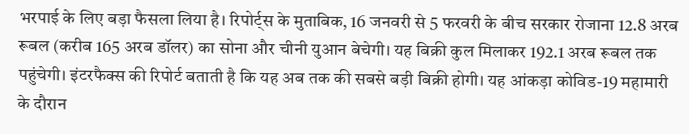भरपाई के लिए बड़ा फैसला लिया है। रिपोर्ट्स के मुताबिक, 16 जनवरी से 5 फरवरी के बीच सरकार रोजाना 12.8 अरब रूबल (करीब 165 अरब डॉलर) का सोना और चीनी युआन बेचेगी। यह बिक्री कुल मिलाकर 192.1 अरब रूबल तक पहुंचेगी। इंटरफैक्स की रिपोर्ट बताती है कि यह अब तक की सबसे बड़ी बिक्री होगी। यह आंकड़ा कोविड-19 महामारी के दौरान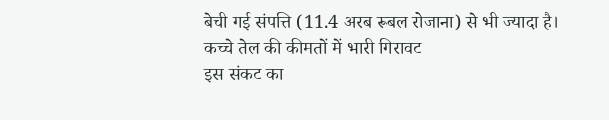बेची गई संपत्ति (11.4 अरब रूबल रोजाना) से भी ज्यादा है।
कच्चे तेल की कीमतों में भारी गिरावट
इस संकट का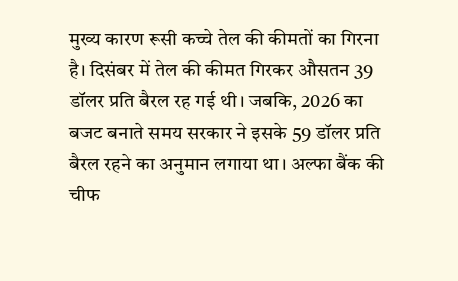मुख्य कारण रूसी कच्चे तेल की कीमतों का गिरना है। दिसंबर में तेल की कीमत गिरकर औसतन 39 डॉलर प्रति बैरल रह गई थी। जबकि, 2026 का बजट बनाते समय सरकार ने इसके 59 डॉलर प्रति बैरल रहने का अनुमान लगाया था। अल्फा बैंक की चीफ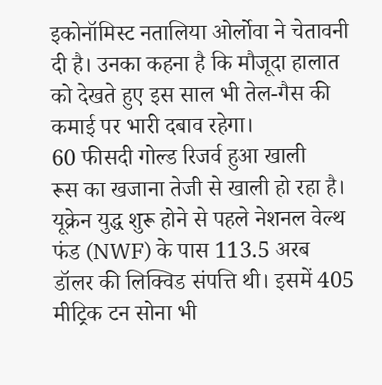इकोनॉमिस्ट नतालिया ओर्लोवा ने चेतावनी दी है। उनका कहना है कि मौजूदा हालात को देखते हुए इस साल भी तेल-गैस की कमाई पर भारी दबाव रहेगा।
60 फीसदी गोल्ड रिजर्व हुआ खाली
रूस का खजाना तेजी से खाली हो रहा है। यूक्रेन युद्ध शुरू होने से पहले नेशनल वेल्थ फंड (NWF) के पास 113.5 अरब डॉलर की लिक्विड संपत्ति थी। इसमें 405 मीट्रिक टन सोना भी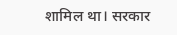शामिल था। सरकार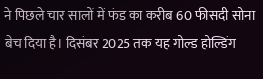ने पिछले चार सालों में फंड का करीब 60 फीसदी सोना बेच दिया है। दिसंबर 2025 तक यह गोल्ड होल्डिंग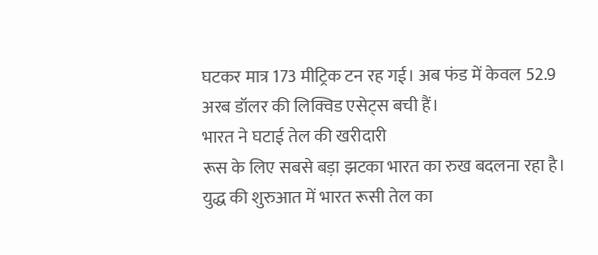घटकर मात्र 173 मीट्रिक टन रह गई। अब फंड में केवल 52.9 अरब डॉलर की लिक्विड एसेट्स बची हैं।
भारत ने घटाई तेल की खरीदारी
रूस के लिए सबसे बड़ा झटका भारत का रुख बदलना रहा है। युद्ध की शुरुआत में भारत रूसी तेल का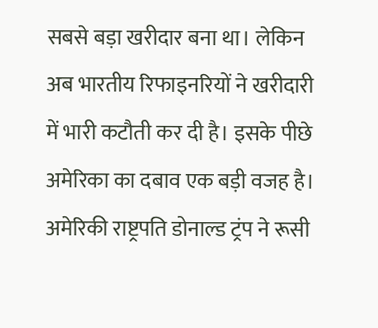सबसे बड़ा खरीदार बना था। लेकिन अब भारतीय रिफाइनरियों ने खरीदारी में भारी कटौती कर दी है। इसके पीछे अमेरिका का दबाव एक बड़ी वजह है। अमेरिकी राष्ट्रपति डोनाल्ड ट्रंप ने रूसी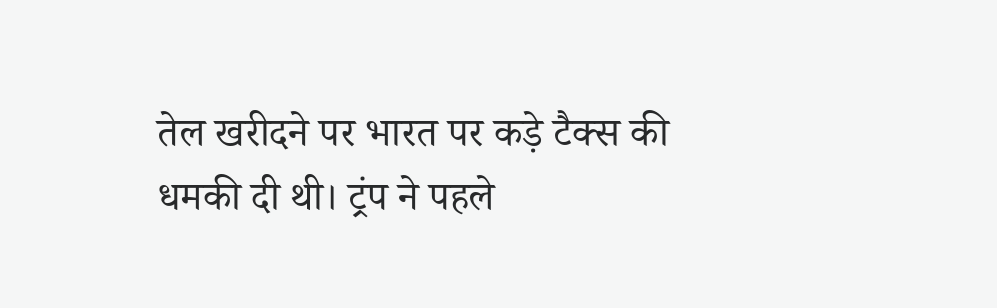तेल खरीदने पर भारत पर कड़े टैक्स की धमकी दी थी। ट्रंप ने पहले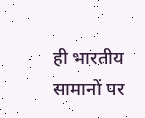ही भारतीय सामानों पर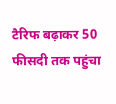टैरिफ बढ़ाकर 50 फीसदी तक पहुंचा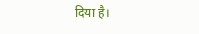दिया है।